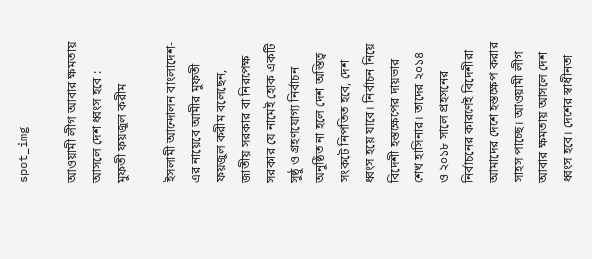spot_img

আওয়ামী লীগ আবার ক্ষমতায় আসলে দেশ ধ্বংস হবে : মুফতী ফয়জুল করীম

ইসলামী আন্দোলন বাংলাদেশ-এর নায়েবে আমীর মুফতী ফয়জুল করীম বলেছেন, জাতীয় সরকার বা নিরপেক্ষ সরকার যে নামেই হোক একটি সুষ্ঠু ও গ্রহণযোগ্য নির্বাচন অনুষ্ঠিত না হলে দেশ অস্তিত্ব সংকটে নিপতিত হবে, দেশ ধ্বংস হয়ে যাবে। নির্বাচন নিয়ে বিদেশী হস্তক্ষেপের দায়ভার শেখ হাসিনার। তাদের ২০১৪ ও ২০১৮ সালে প্রহসনের নির্বাচনের কারণেই বিদেশীরা আমাদের দেশে হস্তক্ষেপ করার সাহস পাচ্ছে। আওয়ামী লীগ আবার ক্ষমতায় আসলে দেশ ধ্বংস হবে। দেশের স্বাধীনতা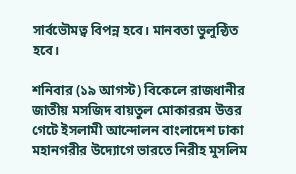সার্বভৌমত্ব বিপন্ন হবে। মানবতা ভুলুন্ঠিত হবে।

শনিবার (১৯ আগস্ট) বিকেলে রাজধানীর জাতীয় মসজিদ বায়তুল মোকাররম উত্তর গেটে ইসলামী আন্দোলন বাংলাদেশ ঢাকা মহানগরীর উদ্যোগে ভারতে নিরীহ মুসলিম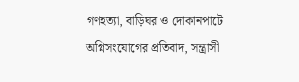গণহত্যা, বাড়িঘর ও দোকানপাটে অগ্নিসংযোগের প্রতিবাদ, সন্ত্রাসী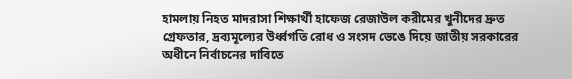হামলায় নিহত মাদরাসা শিক্ষার্থী হাফেজ রেজাউল করীমের খুনীদের দ্রুত গ্রেফতার, দ্রব্যমূল্যের উর্ধ্বগতি রোধ ও সংসদ ভেঙে দিয়ে জাতীয় সরকারের অধীনে নির্বাচনের দাবিতে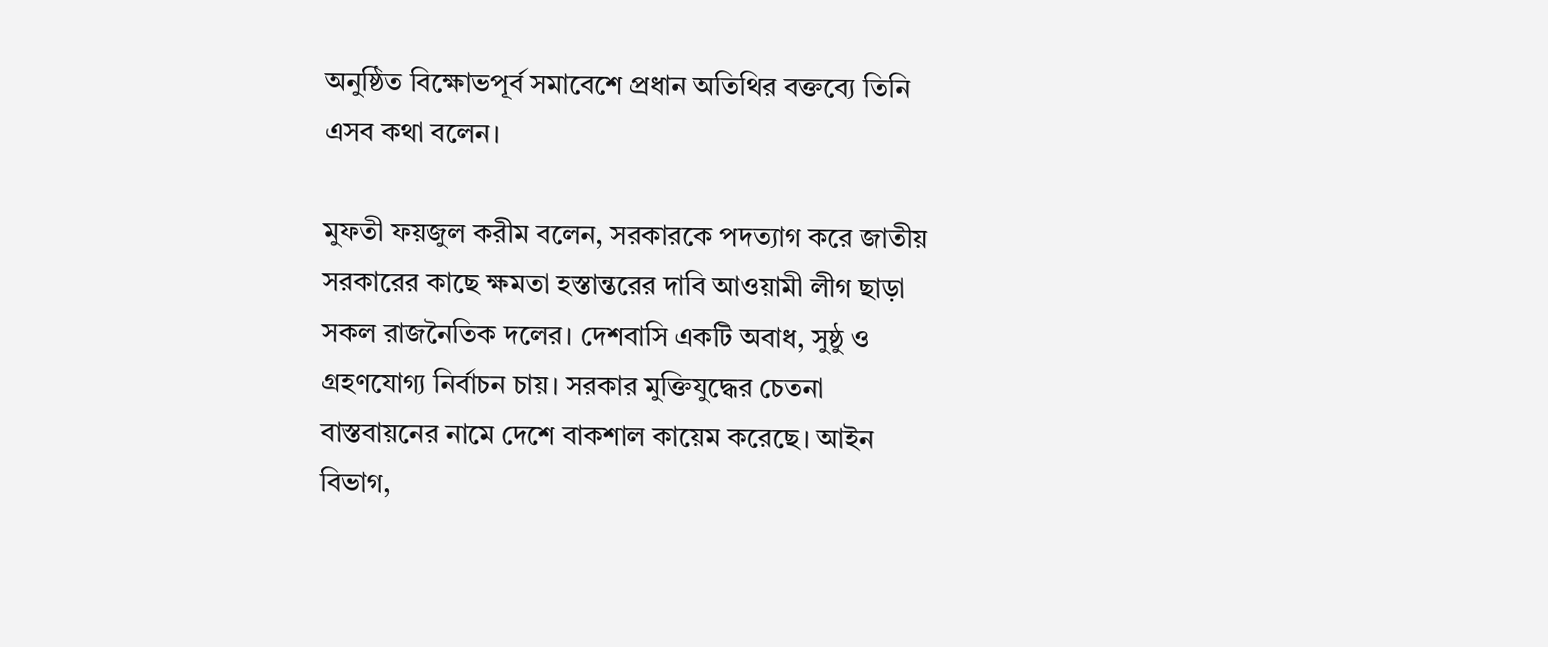অনুষ্ঠিত বিক্ষোভপূর্ব সমাবেশে প্রধান অতিথির বক্তব্যে তিনি এসব কথা বলেন।

মুফতী ফয়জুল করীম বলেন, সরকারকে পদত্যাগ করে জাতীয় সরকারের কাছে ক্ষমতা হস্তান্তরের দাবি আওয়ামী লীগ ছাড়া সকল রাজনৈতিক দলের। দেশবাসি একটি অবাধ, সুষ্ঠু ও গ্রহণযোগ্য নির্বাচন চায়। সরকার মুক্তিযুদ্ধের চেতনা বাস্তবায়নের নামে দেশে বাকশাল কায়েম করেছে। আইন বিভাগ,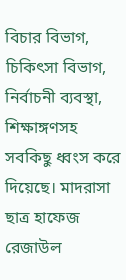বিচার বিভাগ, চিকিৎসা বিভাগ, নির্বাচনী ব্যবস্থা, শিক্ষাঙ্গণসহ সবকিছু ধ্বংস করে দিয়েছে। মাদরাসা ছাত্র হাফেজ রেজাউল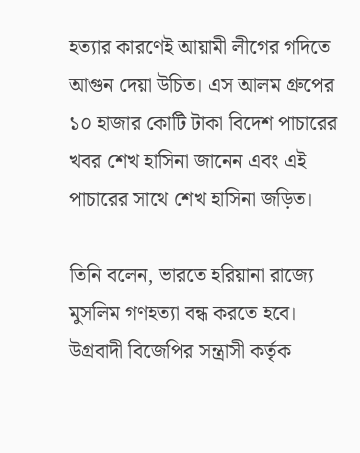হত্যার কারণেই আয়ামী লীগের গদিতে আগুন দেয়া উচিত। এস আলম গ্রুপের ১০ হাজার কোটি টাকা বিদেশ পাচারের খবর শেখ হাসিনা জানেন এবং এই পাচারের সাথে শেখ হাসিনা জড়িত।

তিনি বলেন, ভারতে হরিয়ানা রাজ্যে মুসলিম গণহত্যা বন্ধ করতে হবে। উগ্রবাদী বিজেপির সন্ত্রাসী কর্তৃক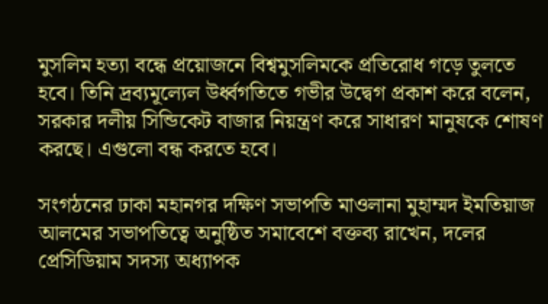মুসলিম হত্যা বন্ধে প্রয়োজনে বিশ্বমুসলিমকে প্রতিরোধ গড়ে তুলতে হবে। তিনি দ্রব্যমূল্যেল উর্ধ্বগতিতে গভীর উদ্বেগ প্রকাশ করে বলেন, সরকার দলীয় সিন্ডিকেট বাজার নিয়ন্ত্রণ করে সাধারণ মানুষকে শোষণ করছে। এগুলো বন্ধ করতে হবে।

সংগঠনের ঢাকা মহানগর দক্ষিণ সভাপতি মাওলানা মুহাম্মদ ইমতিয়াজ আলমের সভাপতিত্বে অনুষ্ঠিত সমাবেশে বক্তব্য রাখেন, দলের প্রেসিডিয়াম সদস্য অধ্যাপক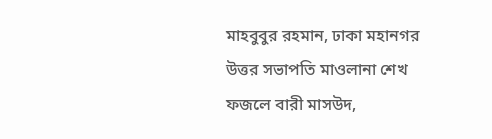মাহবুবুর রহমান, ঢাকা মহানগর উত্তর সভাপতি মাওলানা শেখ ফজলে বারী মাসউদ,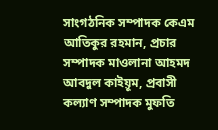সাংগঠনিক সম্পাদক কেএম আতিকুর রহমান, প্রচার সম্পাদক মাওলানা আহমদ আবদুল কাইয়ূম, প্রবাসী কল্যাণ সম্পাদক মুফতি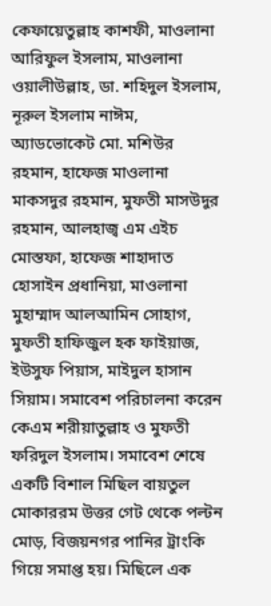কেফায়েতুল্লাহ কাশফী, মাওলানা আরিফুল ইসলাম, মাওলানা ওয়ালীউল্লাহ, ডা. শহিদুল ইসলাম, নূরুল ইসলাম নাঈম, অ্যাডভোকেট মো. মশিউর রহমান, হাফেজ মাওলানা মাকসদুর রহমান, মুফতী মাসউদুর রহমান, আলহাজ্ব এম এইচ মোস্তফা, হাফেজ শাহাদাত হোসাইন প্রধানিয়া, মাওলানা মুহাম্মাদ আলআমিন সোহাগ, মুফতী হাফিজুল হক ফাইয়াজ, ইউসুফ পিয়াস, মাইদুল হাসান সিয়াম। সমাবেশ পরিচালনা করেন কেএম শরীয়াতুল্লাহ ও মুফতী ফরিদুল ইসলাম। সমাবেশ শেষে একটি বিশাল মিছিল বায়তুল মোকাররম উত্তর গেট থেকে পল্টন মোড়, বিজয়নগর পানির ট্রাংকি গিয়ে সমাপ্ত হয়। মিছিলে এক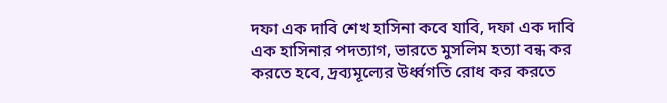দফা এক দাবি শেখ হাসিনা কবে যাবি, দফা এক দাবি এক হাসিনার পদত্যাগ, ভারতে মুসলিম হত্যা বন্ধ কর করতে হবে, দ্রব্যমূল্যের উর্ধ্বগতি রোধ কর করতে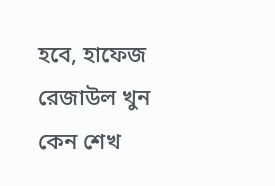হবে, হাফেজ রেজাউল খুন কেন শেখ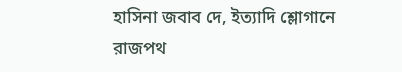হাসিনা জবাব দে, ইত্যাদি শ্লোগানে রাজপথ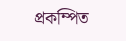প্রকম্পিত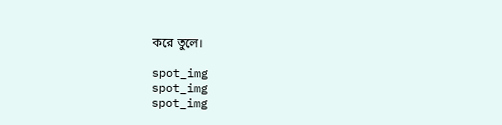করে তুলে।

spot_img
spot_img
spot_img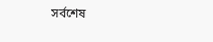সর্বশেষ